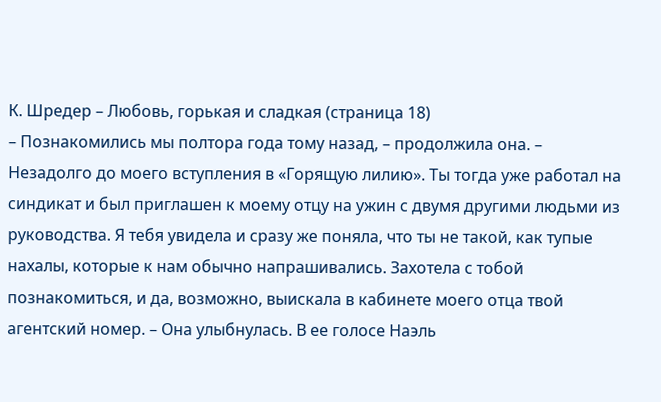К. Шредер – Любовь, горькая и сладкая (страница 18)
– Познакомились мы полтора года тому назад, – продолжила она. – Незадолго до моего вступления в «Горящую лилию». Ты тогда уже работал на синдикат и был приглашен к моему отцу на ужин с двумя другими людьми из руководства. Я тебя увидела и сразу же поняла, что ты не такой, как тупые нахалы, которые к нам обычно напрашивались. Захотела с тобой познакомиться, и да, возможно, выискала в кабинете моего отца твой агентский номер. – Она улыбнулась. В ее голосе Наэль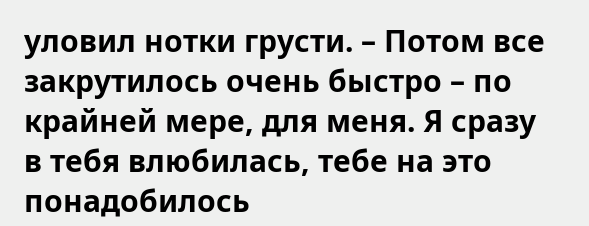уловил нотки грусти. – Потом все закрутилось очень быстро – по крайней мере, для меня. Я сразу в тебя влюбилась, тебе на это понадобилось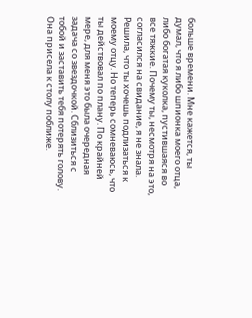больше времени. Мне кажется, ты думал, что я либо шпионка моего отца, либо богатая куколка, пустившаяся во все тяжкие. Почему ты, несмотря на это, согласился на свидание, я не знала. Решила, что ты хочешь подлизаться к моему отцу. Но теперь сомневаюсь, что ты действовал по плану. По крайней мере, для меня это была очередная задача со звездочкой. Сблизиться с тобой и заставить тебя потерять голову.
Она присела к столу поближе.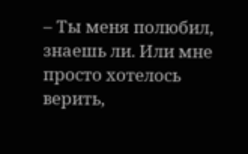– Ты меня полюбил, знаешь ли. Или мне просто хотелось верить,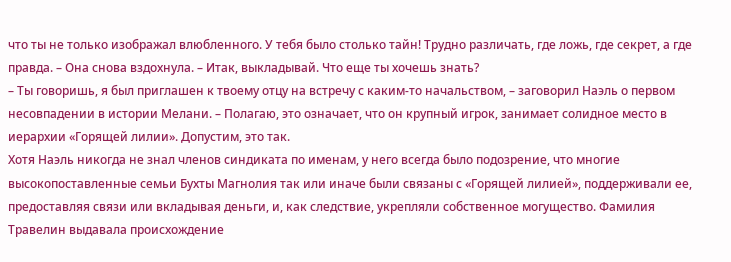что ты не только изображал влюбленного. У тебя было столько тайн! Трудно различать, где ложь, где секрет, а где правда. – Она снова вздохнула. – Итак, выкладывай. Что еще ты хочешь знать?
– Ты говоришь, я был приглашен к твоему отцу на встречу с каким-то начальством, – заговорил Наэль о первом несовпадении в истории Мелани. – Полагаю, это означает, что он крупный игрок, занимает солидное место в иерархии «Горящей лилии». Допустим, это так.
Хотя Наэль никогда не знал членов синдиката по именам, у него всегда было подозрение, что многие высокопоставленные семьи Бухты Магнолия так или иначе были связаны с «Горящей лилией», поддерживали ее, предоставляя связи или вкладывая деньги, и, как следствие, укрепляли собственное могущество. Фамилия Травелин выдавала происхождение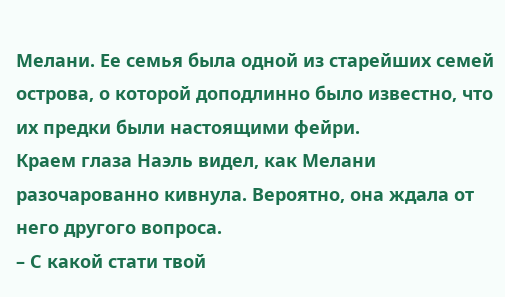Мелани. Ее семья была одной из старейших семей острова, о которой доподлинно было известно, что их предки были настоящими фейри.
Краем глаза Наэль видел, как Мелани разочарованно кивнула. Вероятно, она ждала от него другого вопроса.
– С какой стати твой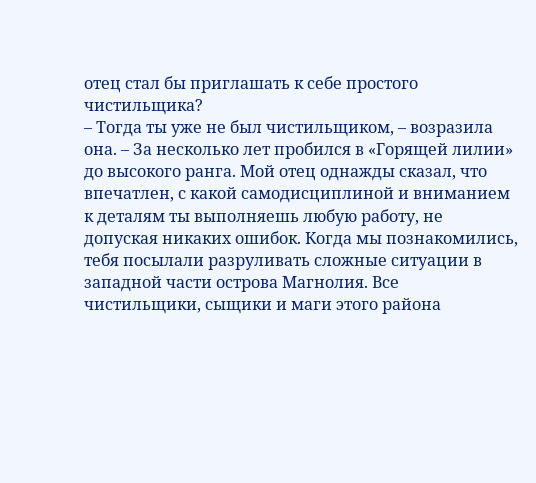отец стал бы приглашать к себе простого чистильщика?
– Тогда ты уже не был чистильщиком, – возразила она. – За несколько лет пробился в «Горящей лилии» до высокого ранга. Мой отец однажды сказал, что впечатлен, с какой самодисциплиной и вниманием к деталям ты выполняешь любую работу, не допуская никаких ошибок. Когда мы познакомились, тебя посылали разруливать сложные ситуации в западной части острова Магнолия. Все чистильщики, сыщики и маги этого района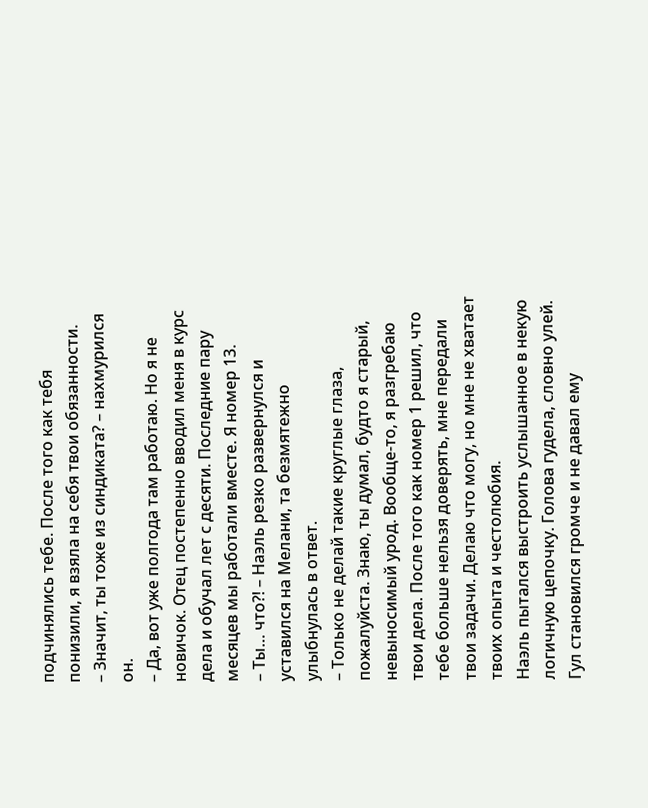подчинялись тебе. После того как тебя понизили, я взяла на себя твои обязанности.
– Значит, ты тоже из синдиката? – нахмурился он.
– Да, вот уже полгода там работаю. Но я не новичок. Отец постепенно вводил меня в курс дела и обучал лет с десяти. Последние пару месяцев мы работали вместе. Я номер 13.
– Ты… что?! – Наэль резко развернулся и уставился на Мелани, та безмятежно улыбнулась в ответ.
– Только не делай такие круглые глаза, пожалуйста. Знаю, ты думал, будто я старый, невыносимый урод. Вообще-то, я разгребаю твои дела. После того как номер 1 решил, что тебе больше нельзя доверять, мне передали твои задачи. Делаю что могу, но мне не хватает твоих опыта и честолюбия.
Наэль пытался выстроить услышанное в некую логичную цепочку. Голова гудела, словно улей. Гул становился громче и не давал ему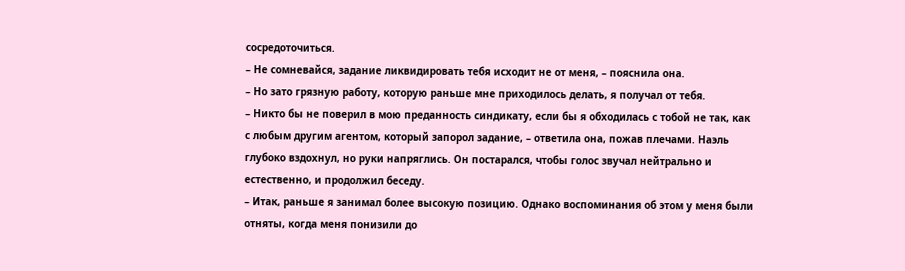сосредоточиться.
– Не сомневайся, задание ликвидировать тебя исходит не от меня, – пояснила она.
– Но зато грязную работу, которую раньше мне приходилось делать, я получал от тебя.
– Никто бы не поверил в мою преданность синдикату, если бы я обходилась с тобой не так, как с любым другим агентом, который запорол задание, – ответила она, пожав плечами. Наэль глубоко вздохнул, но руки напряглись. Он постарался, чтобы голос звучал нейтрально и естественно, и продолжил беседу.
– Итак, раньше я занимал более высокую позицию. Однако воспоминания об этом у меня были отняты, когда меня понизили до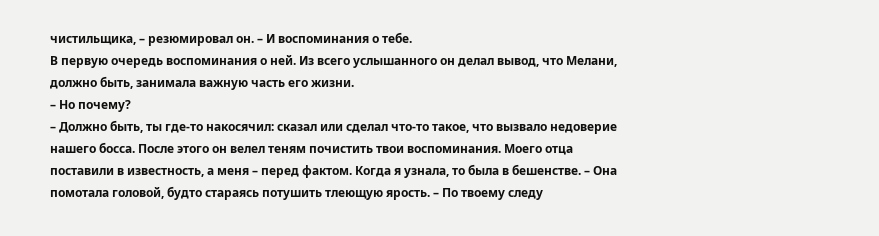чистильщика, – резюмировал он. – И воспоминания о тебе.
В первую очередь воспоминания о ней. Из всего услышанного он делал вывод, что Мелани, должно быть, занимала важную часть его жизни.
– Но почему?
– Должно быть, ты где-то накосячил: сказал или сделал что-то такое, что вызвало недоверие нашего босса. После этого он велел теням почистить твои воспоминания. Моего отца поставили в известность, а меня – перед фактом. Когда я узнала, то была в бешенстве. – Она помотала головой, будто стараясь потушить тлеющую ярость. – По твоему следу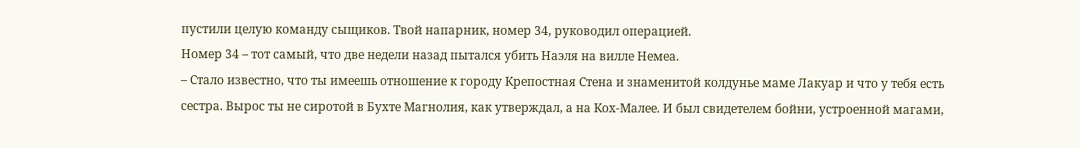пустили целую команду сыщиков. Твой напарник, номер 34, руководил операцией.
Номер 34 – тот самый, что две недели назад пытался убить Наэля на вилле Немеа.
– Стало известно, что ты имеешь отношение к городу Крепостная Стена и знаменитой колдунье маме Лакуар и что у тебя есть сестра. Вырос ты не сиротой в Бухте Магнолия, как утверждал, а на Кох-Малее. И был свидетелем бойни, устроенной магами,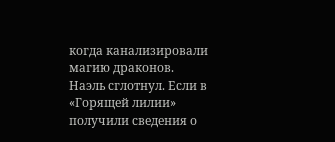когда канализировали магию драконов.
Наэль сглотнул. Если в «Горящей лилии» получили сведения о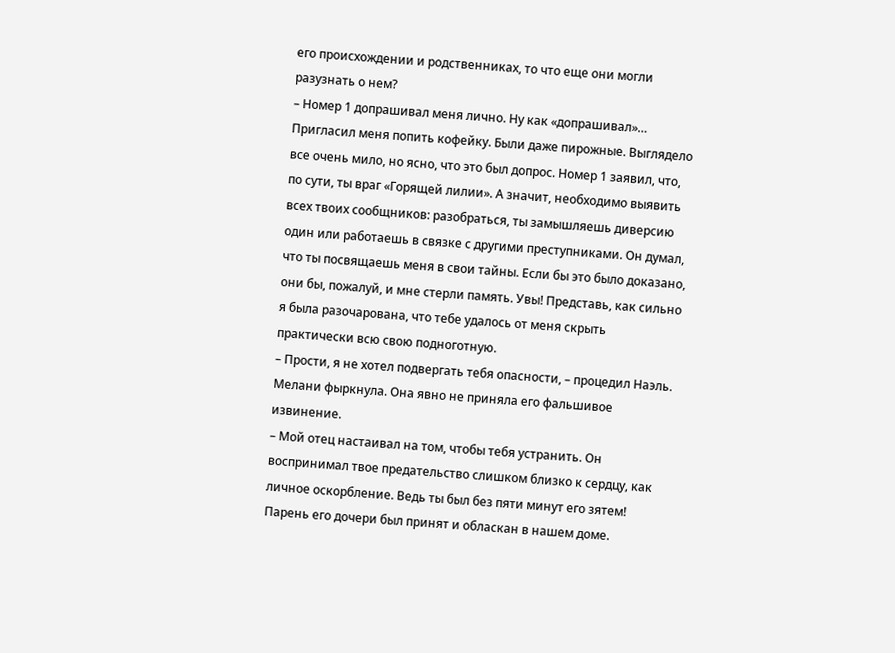его происхождении и родственниках, то что еще они могли разузнать о нем?
– Номер 1 допрашивал меня лично. Ну как «допрашивал»… Пригласил меня попить кофейку. Были даже пирожные. Выглядело все очень мило, но ясно, что это был допрос. Номер 1 заявил, что, по сути, ты враг «Горящей лилии». А значит, необходимо выявить всех твоих сообщников: разобраться, ты замышляешь диверсию один или работаешь в связке с другими преступниками. Он думал, что ты посвящаешь меня в свои тайны. Если бы это было доказано, они бы, пожалуй, и мне стерли память. Увы! Представь, как сильно я была разочарована, что тебе удалось от меня скрыть практически всю свою подноготную.
– Прости, я не хотел подвергать тебя опасности, – процедил Наэль.
Мелани фыркнула. Она явно не приняла его фальшивое извинение.
– Мой отец настаивал на том, чтобы тебя устранить. Он воспринимал твое предательство слишком близко к сердцу, как личное оскорбление. Ведь ты был без пяти минут его зятем! Парень его дочери был принят и обласкан в нашем доме.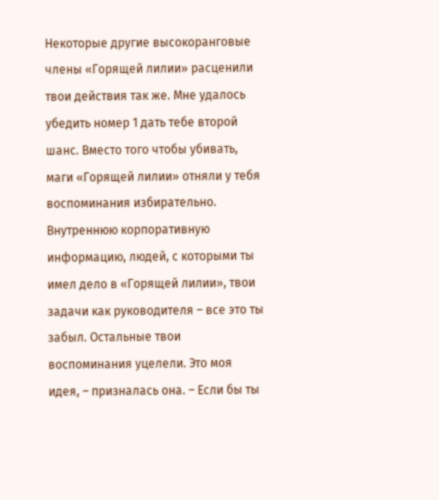Некоторые другие высокоранговые члены «Горящей лилии» расценили твои действия так же. Мне удалось убедить номер 1 дать тебе второй шанс. Вместо того чтобы убивать, маги «Горящей лилии» отняли у тебя воспоминания избирательно. Внутреннюю корпоративную информацию, людей, с которыми ты имел дело в «Горящей лилии», твои задачи как руководителя – все это ты забыл. Остальные твои воспоминания уцелели. Это моя идея, – призналась она. – Если бы ты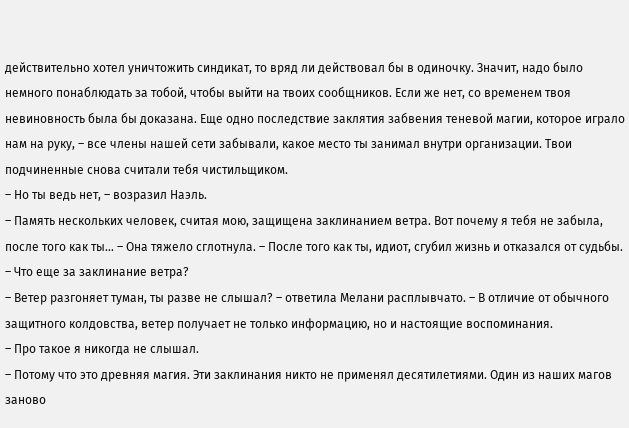действительно хотел уничтожить синдикат, то вряд ли действовал бы в одиночку. Значит, надо было немного понаблюдать за тобой, чтобы выйти на твоих сообщников. Если же нет, со временем твоя невиновность была бы доказана. Еще одно последствие заклятия забвения теневой магии, которое играло нам на руку, – все члены нашей сети забывали, какое место ты занимал внутри организации. Твои подчиненные снова считали тебя чистильщиком.
– Но ты ведь нет, – возразил Наэль.
– Память нескольких человек, считая мою, защищена заклинанием ветра. Вот почему я тебя не забыла, после того как ты… – Она тяжело сглотнула. – После того как ты, идиот, сгубил жизнь и отказался от судьбы.
– Что еще за заклинание ветра?
– Ветер разгоняет туман, ты разве не слышал? – ответила Мелани расплывчато. – В отличие от обычного защитного колдовства, ветер получает не только информацию, но и настоящие воспоминания.
– Про такое я никогда не слышал.
– Потому что это древняя магия. Эти заклинания никто не применял десятилетиями. Один из наших магов заново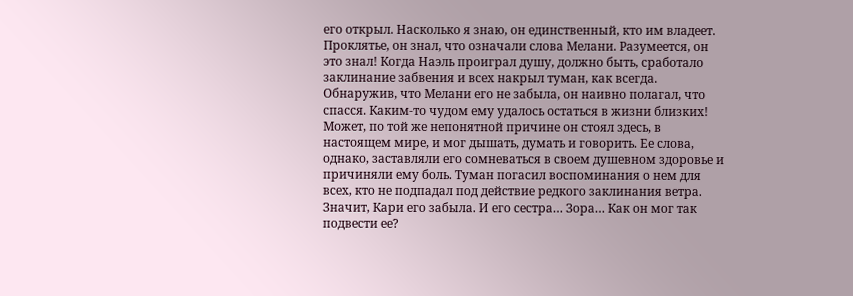его открыл. Насколько я знаю, он единственный, кто им владеет.
Проклятье, он знал, что означали слова Мелани. Разумеется, он это знал! Когда Наэль проиграл душу, должно быть, сработало заклинание забвения и всех накрыл туман, как всегда. Обнаружив, что Мелани его не забыла, он наивно полагал, что спасся. Каким-то чудом ему удалось остаться в жизни близких! Может, по той же непонятной причине он стоял здесь, в настоящем мире, и мог дышать, думать и говорить. Ее слова, однако, заставляли его сомневаться в своем душевном здоровье и причиняли ему боль. Туман погасил воспоминания о нем для всех, кто не подпадал под действие редкого заклинания ветра. Значит, Кари его забыла. И его сестра… Зора… Как он мог так подвести ее?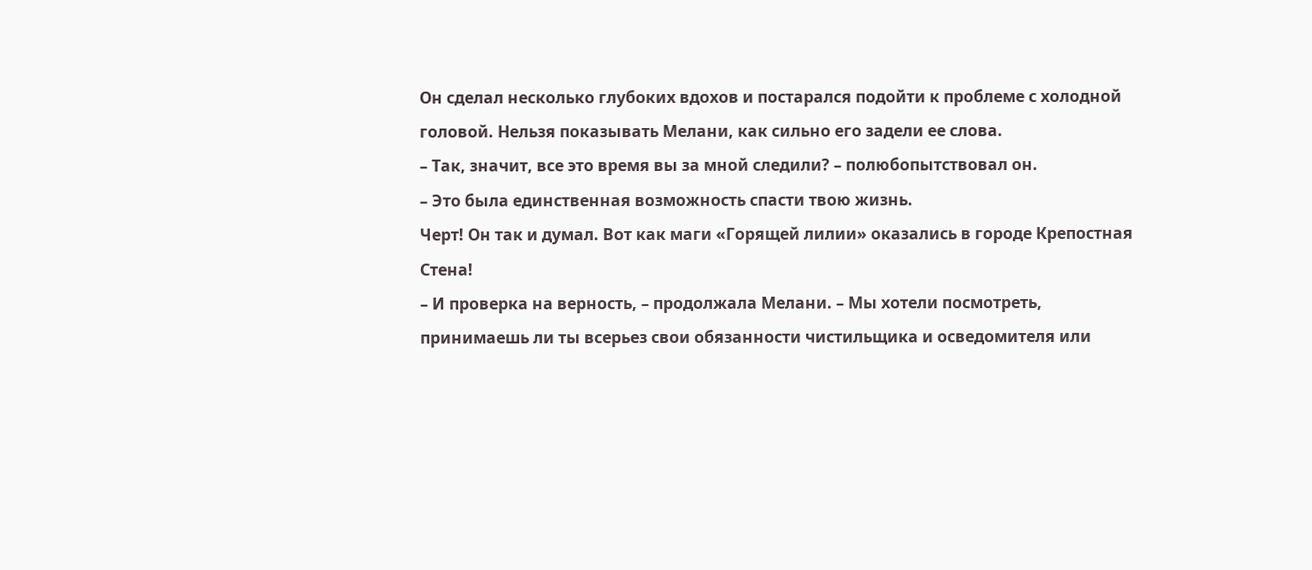Он сделал несколько глубоких вдохов и постарался подойти к проблеме с холодной головой. Нельзя показывать Мелани, как сильно его задели ее слова.
– Так, значит, все это время вы за мной следили? – полюбопытствовал он.
– Это была единственная возможность спасти твою жизнь.
Черт! Он так и думал. Вот как маги «Горящей лилии» оказались в городе Крепостная Стена!
– И проверка на верность, – продолжала Мелани. – Мы хотели посмотреть, принимаешь ли ты всерьез свои обязанности чистильщика и осведомителя или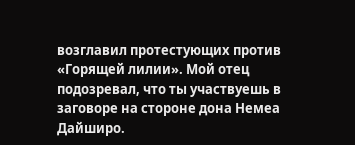возглавил протестующих против «Горящей лилии». Мой отец подозревал, что ты участвуешь в заговоре на стороне дона Немеа Дайширо.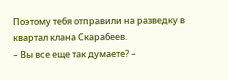Поэтому тебя отправили на разведку в квартал клана Скарабеев.
– Вы все еще так думаете? –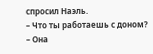спросил Наэль.
– Что ты работаешь с доном? – Она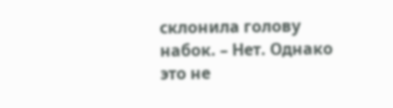склонила голову набок. – Нет. Однако это не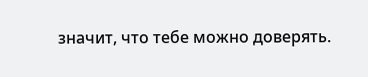значит, что тебе можно доверять.